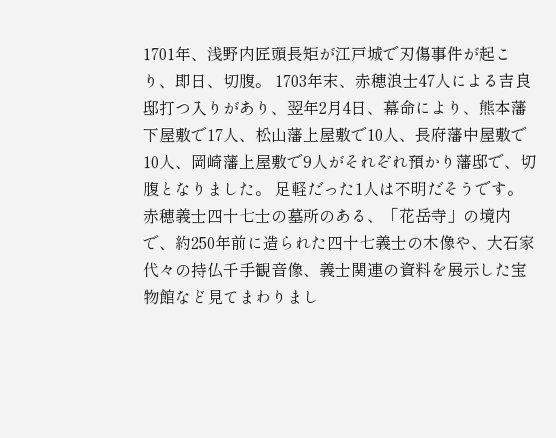1701年、浅野内匠頭長矩が江戸城で刃傷事件が起こり、即日、切腹。 1703年末、赤穂浪士47人による吉良邸打つ入りがあり、翌年2月4日、幕命により、熊本藩下屋敷で17人、松山藩上屋敷で10人、長府藩中屋敷で10人、岡崎藩上屋敷で9人がそれぞれ預かり藩邸で、切腹となりました。 足軽だった1人は不明だそうです。
赤穂義士四十七士の墓所のある、「花岳寺」の境内で、約250年前に造られた四十七義士の木像や、大石家代々の持仏千手観音像、義士関連の資料を展示した宝物館など見てまわりまし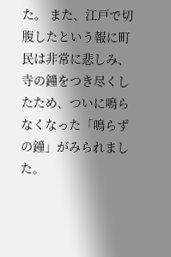た。 また、江戸で切腹したという報に町民は非常に悲しみ、寺の鐘をつき尽くしたため、ついに鳴らなくなった「鳴らずの鐘」がみられました。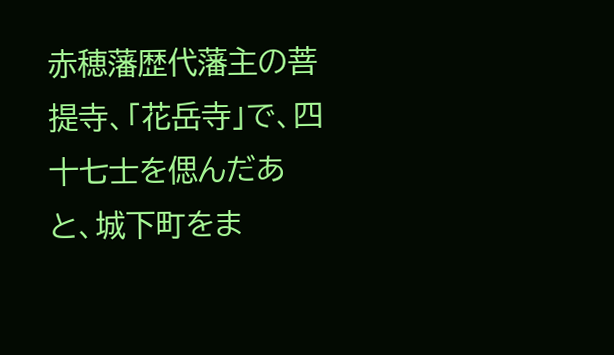赤穂藩歴代藩主の菩提寺、「花岳寺」で、四十七士を偲んだあと、城下町をま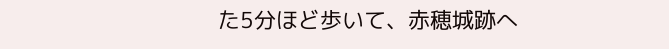た5分ほど歩いて、赤穂城跡へ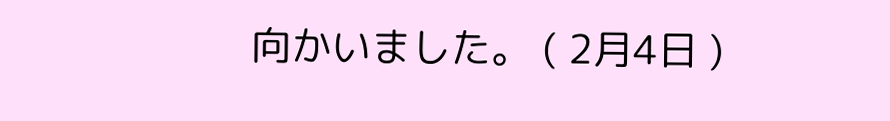向かいました。 ( 2月4日 )